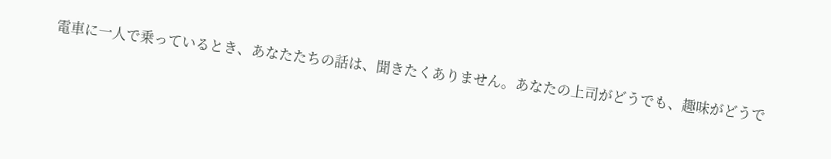電車に一人で乗っているとき、あなたたちの話は、聞きたくありません。あなたの上司がどうでも、趣味がどうで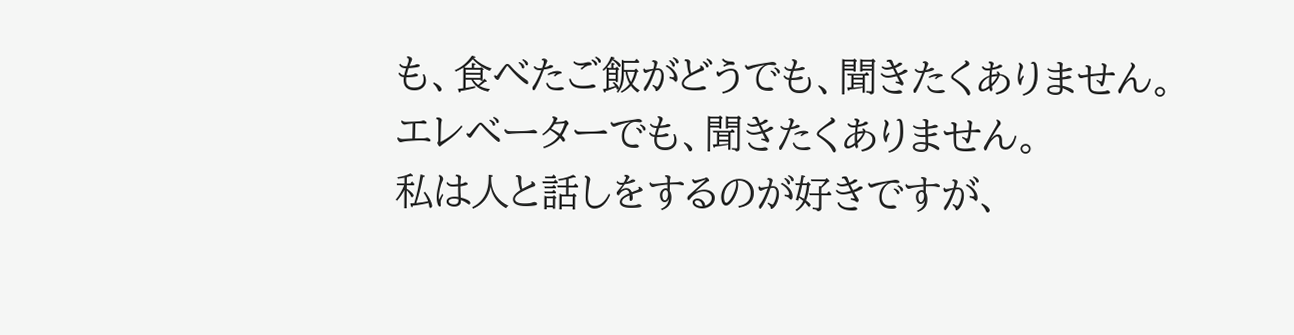も、食べたご飯がどうでも、聞きたくありません。
エレベーターでも、聞きたくありません。
私は人と話しをするのが好きですが、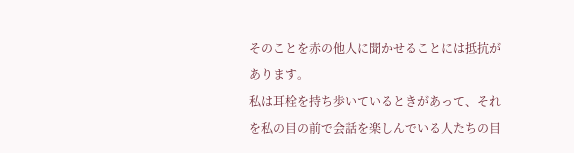そのことを赤の他人に聞かせることには抵抗があります。
私は耳栓を持ち歩いているときがあって、それを私の目の前で会話を楽しんでいる人たちの目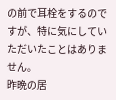の前で耳栓をするのですが、特に気にしていただいたことはありません。
昨晩の居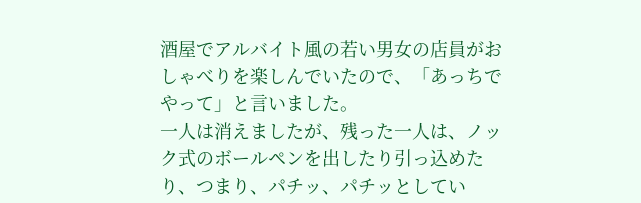酒屋でアルバイト風の若い男女の店員がおしゃべりを楽しんでいたので、「あっちでやって」と言いました。
一人は消えましたが、残った一人は、ノック式のボールペンを出したり引っ込めたり、つまり、パチッ、パチッとしてい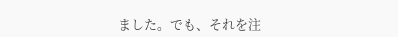ました。でも、それを注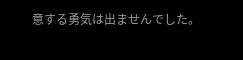意する勇気は出ませんでした。